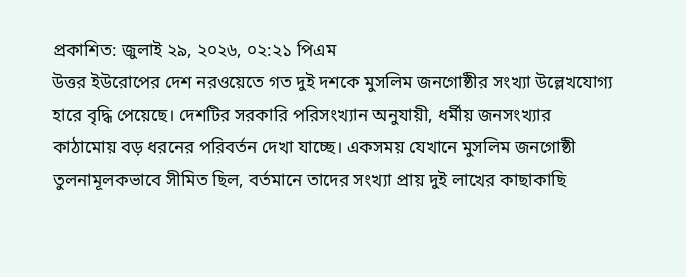প্রকাশিত: জুলাই ২৯, ২০২৬, ০২:২১ পিএম
উত্তর ইউরোপের দেশ নরওয়েতে গত দুই দশকে মুসলিম জনগোষ্ঠীর সংখ্যা উল্লেখযোগ্য হারে বৃদ্ধি পেয়েছে। দেশটির সরকারি পরিসংখ্যান অনুযায়ী, ধর্মীয় জনসংখ্যার কাঠামোয় বড় ধরনের পরিবর্তন দেখা যাচ্ছে। একসময় যেখানে মুসলিম জনগোষ্ঠী তুলনামূলকভাবে সীমিত ছিল, বর্তমানে তাদের সংখ্যা প্রায় দুই লাখের কাছাকাছি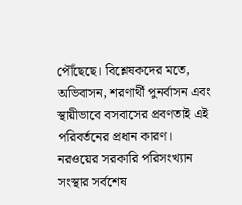পৌঁছেছে। বিশ্লেষকদের মতে, অভিবাসন, শরণার্থী পুনর্বাসন এবং স্থায়ীভাবে বসবাসের প্রবণতাই এই পরিবর্তনের প্রধান কারণ।
নরওয়ের সরকারি পরিসংখ্যান সংস্থার সর্বশেষ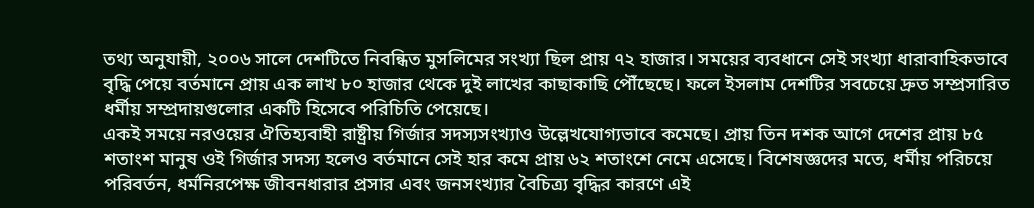তথ্য অনুযায়ী, ২০০৬ সালে দেশটিতে নিবন্ধিত মুসলিমের সংখ্যা ছিল প্রায় ৭২ হাজার। সময়ের ব্যবধানে সেই সংখ্যা ধারাবাহিকভাবে বৃদ্ধি পেয়ে বর্তমানে প্রায় এক লাখ ৮০ হাজার থেকে দুই লাখের কাছাকাছি পৌঁছেছে। ফলে ইসলাম দেশটির সবচেয়ে দ্রুত সম্প্রসারিত ধর্মীয় সম্প্রদায়গুলোর একটি হিসেবে পরিচিতি পেয়েছে।
একই সময়ে নরওয়ের ঐতিহ্যবাহী রাষ্ট্রীয় গির্জার সদস্যসংখ্যাও উল্লেখযোগ্যভাবে কমেছে। প্রায় তিন দশক আগে দেশের প্রায় ৮৫ শতাংশ মানুষ ওই গির্জার সদস্য হলেও বর্তমানে সেই হার কমে প্রায় ৬২ শতাংশে নেমে এসেছে। বিশেষজ্ঞদের মতে, ধর্মীয় পরিচয়ে পরিবর্তন, ধর্মনিরপেক্ষ জীবনধারার প্রসার এবং জনসংখ্যার বৈচিত্র্য বৃদ্ধির কারণে এই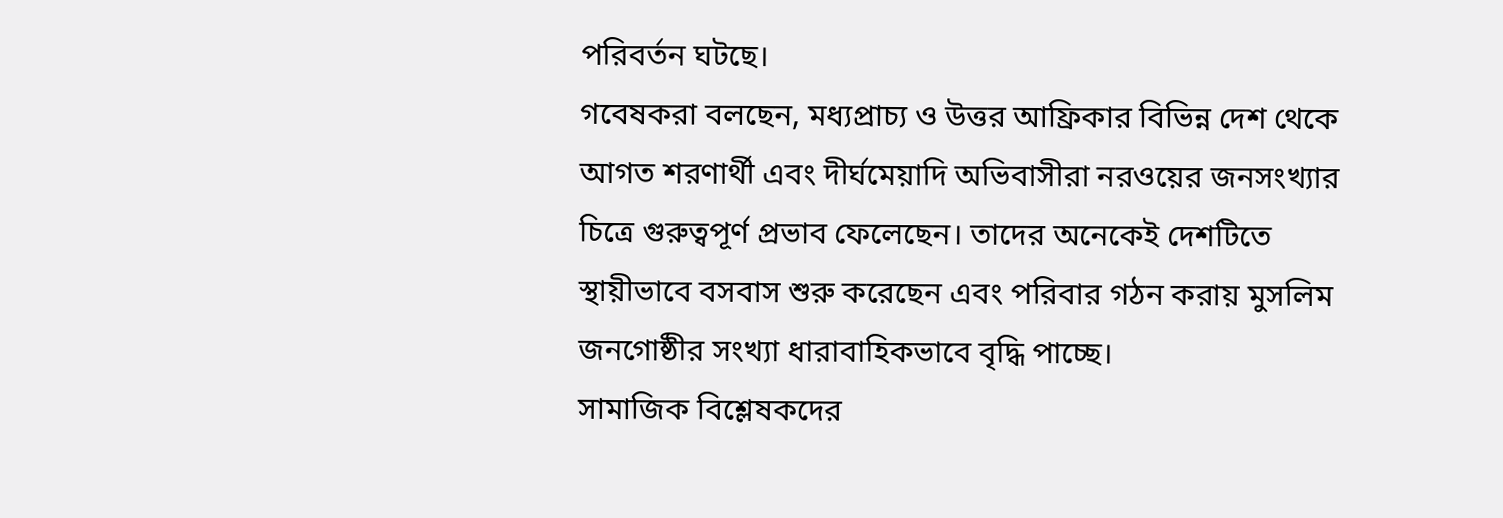পরিবর্তন ঘটছে।
গবেষকরা বলছেন, মধ্যপ্রাচ্য ও উত্তর আফ্রিকার বিভিন্ন দেশ থেকে আগত শরণার্থী এবং দীর্ঘমেয়াদি অভিবাসীরা নরওয়ের জনসংখ্যার চিত্রে গুরুত্বপূর্ণ প্রভাব ফেলেছেন। তাদের অনেকেই দেশটিতে স্থায়ীভাবে বসবাস শুরু করেছেন এবং পরিবার গঠন করায় মুসলিম জনগোষ্ঠীর সংখ্যা ধারাবাহিকভাবে বৃদ্ধি পাচ্ছে।
সামাজিক বিশ্লেষকদের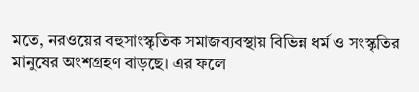মতে, নরওয়ের বহুসাংস্কৃতিক সমাজব্যবস্থায় বিভিন্ন ধর্ম ও সংস্কৃতির মানুষের অংশগ্রহণ বাড়ছে। এর ফলে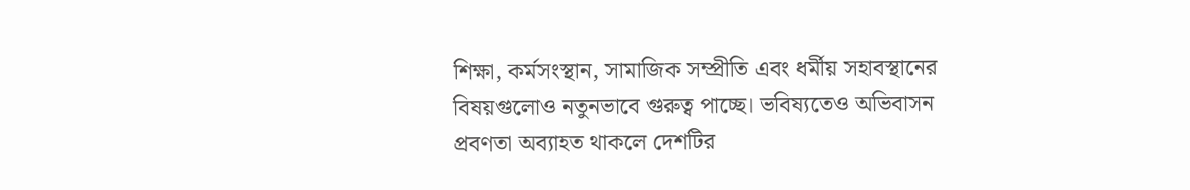শিক্ষা, কর্মসংস্থান, সামাজিক সম্প্রীতি এবং ধর্মীয় সহাবস্থানের বিষয়গুলোও নতুনভাবে গুরুত্ব পাচ্ছে। ভবিষ্যতেও অভিবাসন প্রবণতা অব্যাহত থাকলে দেশটির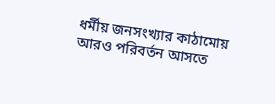ধর্মীয় জনসংখ্যার কাঠামোয় আরও পরিবর্তন আসতে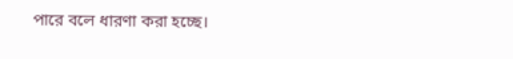পারে বলে ধারণা করা হচ্ছে।